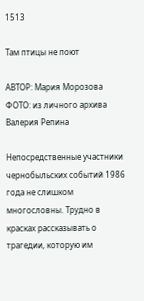1513

Там птицы не поют

АВТОР: Мария Морозова
ФОТО: из личного архива Валерия Репина

Непосредственные участники чернобыльских событий 1986 года не слишком многословны. Трудно в красках рассказывать о трагедии, которую им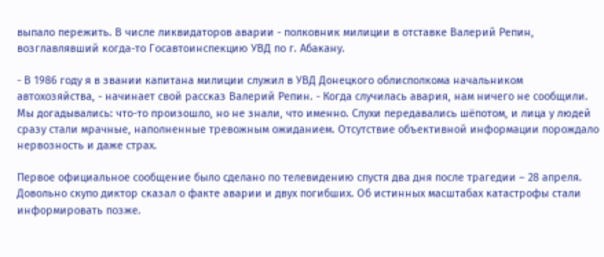выпало пережить. В числе ликвидаторов аварии - полковник милиции в отставке Валерий Репин, возглавлявший когда-то Госавтоинспекцию УВД по г. Абакану.

- В 1986 году я в звании капитана милиции служил в УВД Донецкого облисполкома начальником автохозяйства, - начинает свой рассказ Валерий Репин. - Когда случилась авария, нам ничего не сообщили. Мы догадывались: что-то произошло, но не знали, что именно. Слухи передавались шёпотом, и лица у людей сразу стали мрачные, наполненные тревожным ожиданием. Отсутствие объективной информации порождало нервозность и даже страх.

Первое официальное сообщение было сделано по телевидению спустя два дня после трагедии – 28 апреля. Довольно скупо диктор сказал о факте аварии и двух погибших. Об истинных масштабах катастрофы стали информировать позже.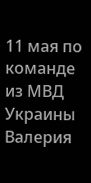11 мая по команде из МВД Украины Валерия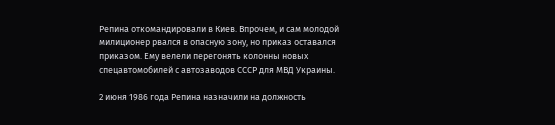Репина откомандировали в Киев. Впрочем, и сам молодой милиционер рвался в опасную зону, но приказ оставался приказом. Ему велели перегонять колонны новых спецавтомобилей с автозаводов СССР для МВД Украины.

2 июня 1986 года Репина назначили на должность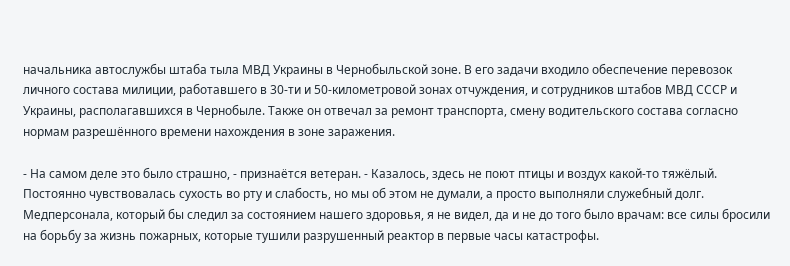начальника автослужбы штаба тыла МВД Украины в Чернобыльской зоне. В его задачи входило обеспечение перевозок личного состава милиции, работавшего в 30-ти и 50-километровой зонах отчуждения, и сотрудников штабов МВД СССР и Украины, располагавшихся в Чернобыле. Также он отвечал за ремонт транспорта, смену водительского состава согласно нормам разрешённого времени нахождения в зоне заражения.

- На самом деле это было страшно, - признаётся ветеран. - Казалось, здесь не поют птицы и воздух какой-то тяжёлый. Постоянно чувствовалась сухость во рту и слабость, но мы об этом не думали, а просто выполняли служебный долг. Медперсонала, который бы следил за состоянием нашего здоровья, я не видел, да и не до того было врачам: все силы бросили на борьбу за жизнь пожарных, которые тушили разрушенный реактор в первые часы катастрофы.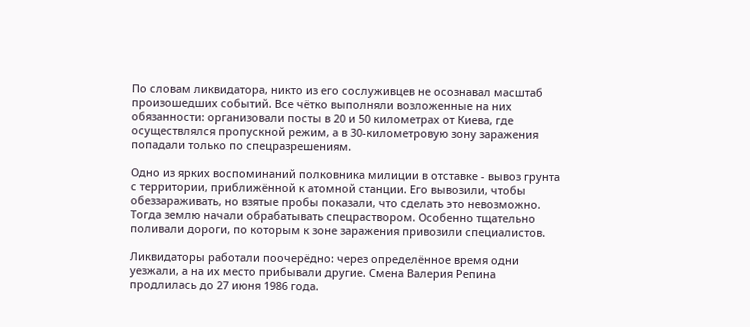По словам ликвидатора, никто из его сослуживцев не осознавал масштаб произошедших событий. Все чётко выполняли возложенные на них обязанности: организовали посты в 20 и 50 километрах от Киева, где осуществлялся пропускной режим, а в 30-километровую зону заражения попадали только по спецразрешениям.

Одно из ярких воспоминаний полковника милиции в отставке - вывоз грунта с территории, приближëнной к атомной станции. Его вывозили, чтобы обеззараживать, но взятые пробы показали, что сделать это невозможно. Тогда землю начали обрабатывать спецраствором. Особенно тщательно поливали дороги, по которым к зоне заражения привозили специалистов.

Ликвидаторы работали поочерёдно: через определённое время одни уезжали, а на их место прибывали другие. Смена Валерия Репина продлилась до 27 июня 1986 года.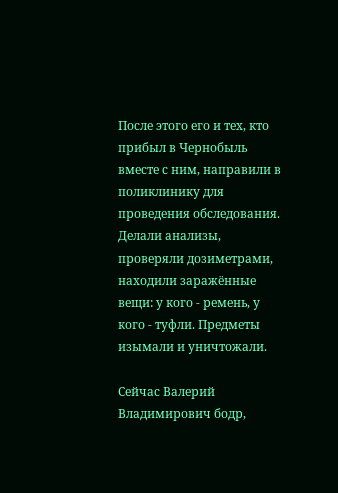После этого его и тех, кто прибыл в Чернобыль вместе с ним, направили в поликлинику для проведения обследования. Делали анализы, проверяли дозиметрами, находили заражённые вещи: у кого - ремень, у кого - туфли. Предметы изымали и уничтожали.

Сейчас Валерий Владимирович бодр,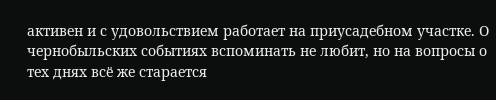активен и с удовольствием работает на приусадебном участке. О чернобыльских событиях вспоминать не любит, но на вопросы о тех днях всё же старается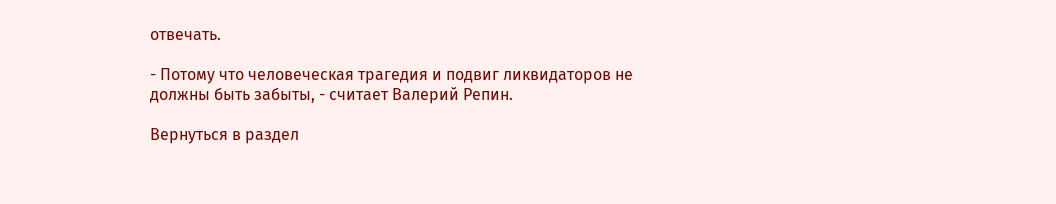отвечать.

- Потому что человеческая трагедия и подвиг ликвидаторов не должны быть забыты, - считает Валерий Репин.

Вернуться в раздел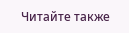Читайте также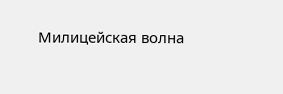Милицейская волна